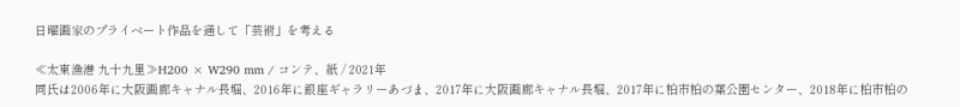日曜画家のプライベート作品を通して「芸術」を考える

≪太東漁港 九十九里≫H200 × W290 mm / コンテ、紙 / 2021年
同氏は2006年に大阪画廊キャナル長堀、2016年に銀座ギャラリーあづま、2017年に大阪画廊キャナル長堀、2017年に柏市柏の葉公園センター、2018年に柏市柏の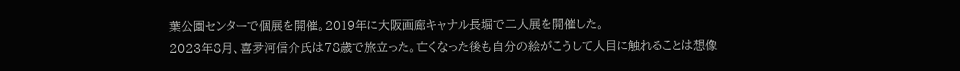葉公園センターで個展を開催。2019年に大阪画廊キャナル長堀で二人展を開催した。
2023年8月、喜夛河信介氏は78歳で旅立った。亡くなった後も自分の絵がこうして人目に触れることは想像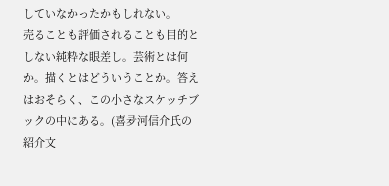していなかったかもしれない。
売ることも評価されることも目的としない純粋な眼差し。芸術とは何か。描くとはどういうことか。答えはおそらく、この小さなスケッチブックの中にある。(喜夛河信介氏の紹介文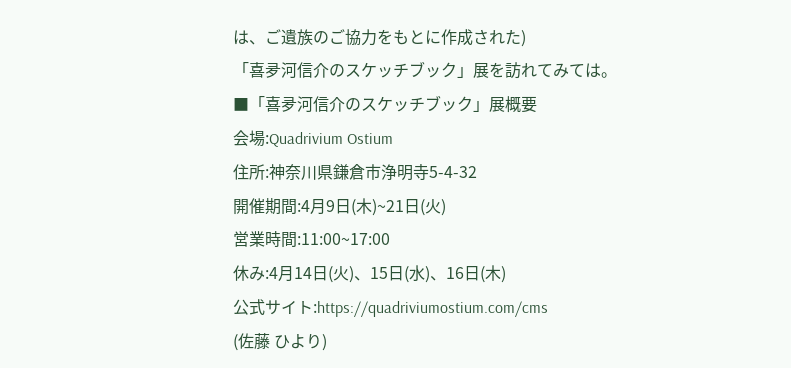は、ご遺族のご協力をもとに作成された)
「喜夛河信介のスケッチブック」展を訪れてみては。
■「喜夛河信介のスケッチブック」展概要
会場:Quadrivium Ostium
住所:神奈川県鎌倉市浄明寺5-4-32
開催期間:4月9日(木)~21日(火)
営業時間:11:00~17:00
休み:4月14日(火)、15日(水)、16日(木)
公式サイト:https://quadriviumostium.com/cms
(佐藤 ひより)